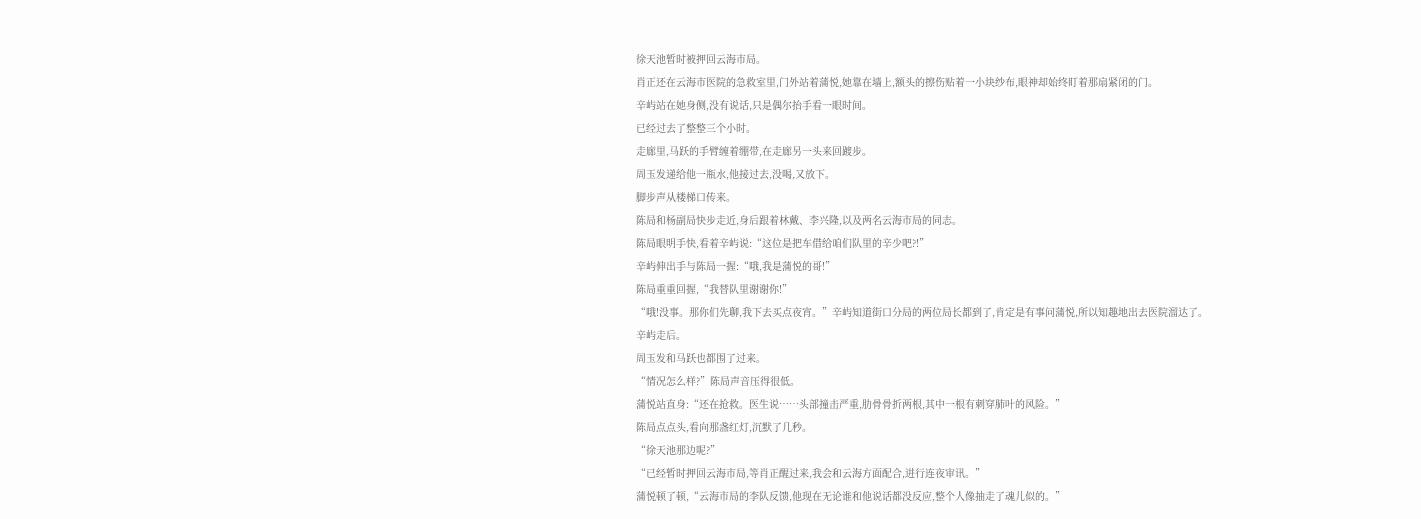徐天池暂时被押回云海市局。
肖正还在云海市医院的急救室里,门外站着蒲悦,她靠在墙上,额头的擦伤贴着一小块纱布,眼神却始终盯着那扇紧闭的门。
辛屿站在她身侧,没有说话,只是偶尔抬手看一眼时间。
已经过去了整整三个小时。
走廊里,马跃的手臂缠着绷带,在走廊另一头来回踱步。
周玉发递给他一瓶水,他接过去,没喝,又放下。
脚步声从楼梯口传来。
陈局和杨副局快步走近,身后跟着林戴、李兴隆,以及两名云海市局的同志。
陈局眼明手快,看着辛屿说:“这位是把车借给咱们队里的辛少吧?!”
辛屿伸出手与陈局一握:“哦,我是蒲悦的哥!”
陈局重重回握,“我替队里谢谢你!”
“哦!没事。那你们先聊,我下去买点夜宵。”辛屿知道街口分局的两位局长都到了,肯定是有事问蒲悦,所以知趣地出去医院溜达了。
辛屿走后。
周玉发和马跃也都围了过来。
“情况怎么样?”陈局声音压得很低。
蒲悦站直身:“还在抢救。医生说……头部撞击严重,肋骨骨折两根,其中一根有刺穿肺叶的风险。”
陈局点点头,看向那盏红灯,沉默了几秒。
“徐天池那边呢?”
“已经暂时押回云海市局,等肖正醒过来,我会和云海方面配合,进行连夜审讯。”
蒲悦顿了顿,“云海市局的李队反馈,他现在无论谁和他说话都没反应,整个人像抽走了魂儿似的。”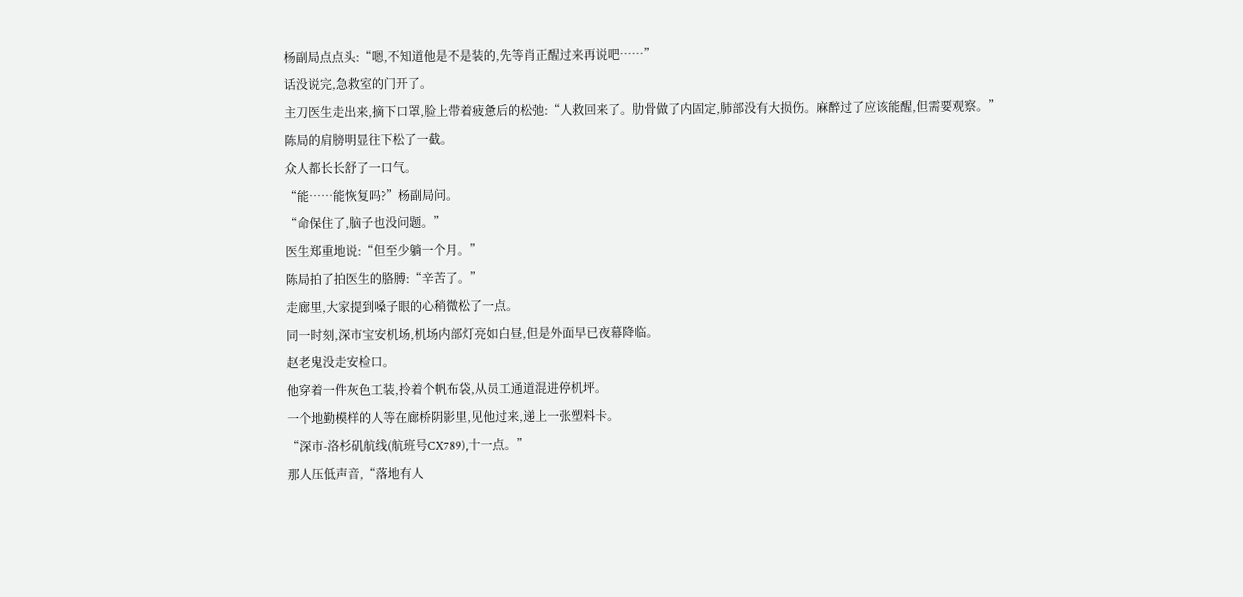杨副局点点头:“嗯,不知道他是不是装的,先等肖正醒过来再说吧……”
话没说完,急救室的门开了。
主刀医生走出来,摘下口罩,脸上带着疲惫后的松弛:“人救回来了。肋骨做了内固定,肺部没有大损伤。麻醉过了应该能醒,但需要观察。”
陈局的肩膀明显往下松了一截。
众人都长长舒了一口气。
“能……能恢复吗?”杨副局问。
“命保住了,脑子也没问题。”
医生郑重地说:“但至少躺一个月。”
陈局拍了拍医生的胳膊:“辛苦了。”
走廊里,大家提到嗓子眼的心稍微松了一点。
同一时刻,深市宝安机场,机场内部灯亮如白昼,但是外面早已夜幕降临。
赵老鬼没走安检口。
他穿着一件灰色工装,拎着个帆布袋,从员工通道混进停机坪。
一个地勤模样的人等在廊桥阴影里,见他过来,递上一张塑料卡。
“深市-洛杉矶航线(航班号CX789),十一点。”
那人压低声音,“落地有人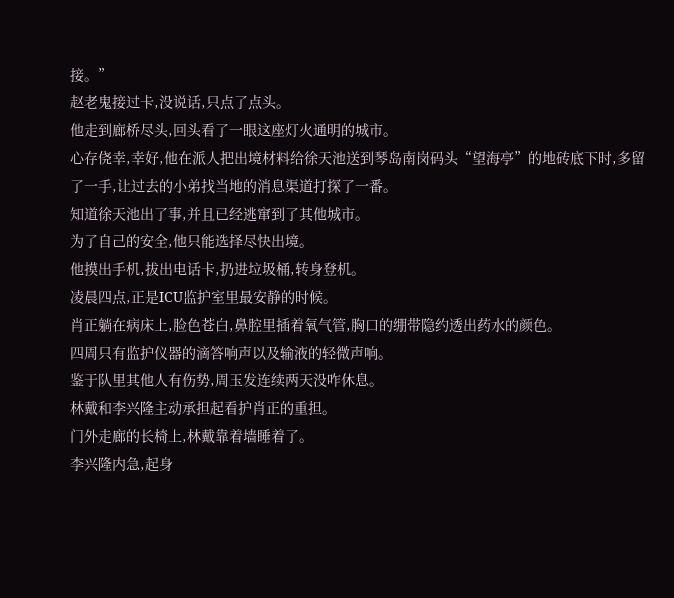接。”
赵老鬼接过卡,没说话,只点了点头。
他走到廊桥尽头,回头看了一眼这座灯火通明的城市。
心存侥幸,幸好,他在派人把出境材料给徐天池送到琴岛南岗码头“望海亭”的地砖底下时,多留了一手,让过去的小弟找当地的消息渠道打探了一番。
知道徐天池出了事,并且已经逃窜到了其他城市。
为了自己的安全,他只能选择尽快出境。
他摸出手机,拔出电话卡,扔进垃圾桶,转身登机。
凌晨四点,正是ICU监护室里最安静的时候。
肖正躺在病床上,脸色苍白,鼻腔里插着氧气管,胸口的绷带隐约透出药水的颜色。
四周只有监护仪器的滴答响声以及输液的轻微声响。
鉴于队里其他人有伤势,周玉发连续两天没咋休息。
林戴和李兴隆主动承担起看护肖正的重担。
门外走廊的长椅上,林戴靠着墙睡着了。
李兴隆内急,起身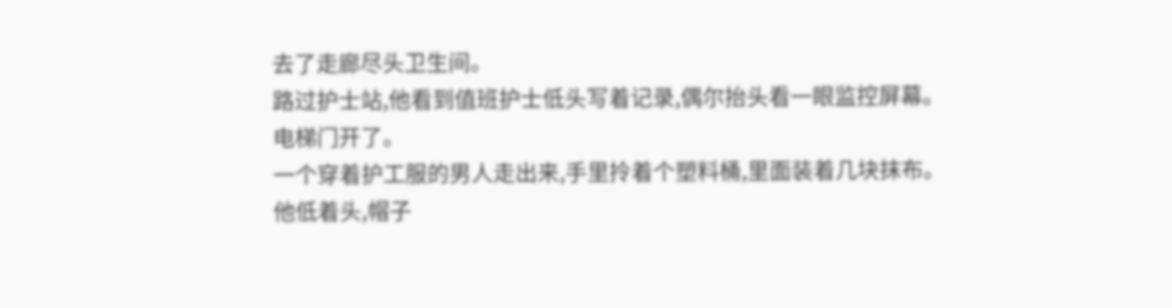去了走廊尽头卫生间。
路过护士站,他看到值班护士低头写着记录,偶尔抬头看一眼监控屏幕。
电梯门开了。
一个穿着护工服的男人走出来,手里拎着个塑料桶,里面装着几块抹布。
他低着头,帽子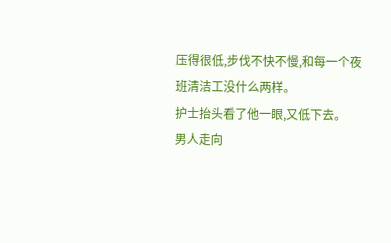压得很低,步伐不快不慢,和每一个夜班清洁工没什么两样。
护士抬头看了他一眼,又低下去。
男人走向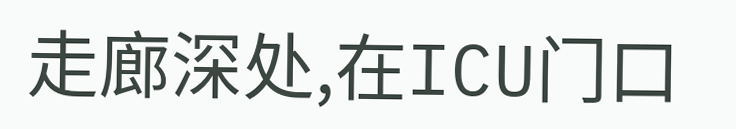走廊深处,在ICU门口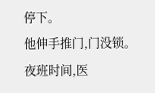停下。
他伸手推门,门没锁。
夜班时间,医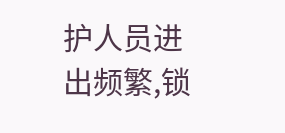护人员进出频繁,锁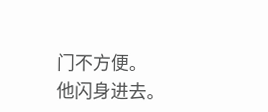门不方便。
他闪身进去。